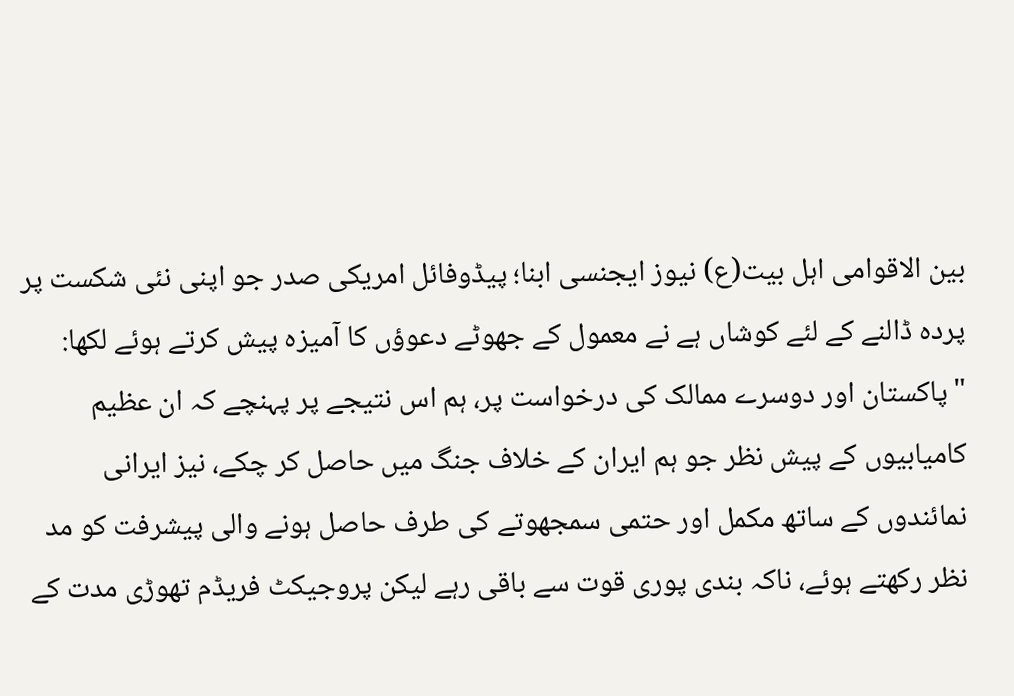بین الاقوامی اہل بیت(ع) نیوز ایجنسی ابنا؛ پیڈوفائل امریکی صدر جو اپنی نئی شکست پر پردہ ڈالنے کے لئے کوشاں ہے نے معمول کے جھوٹے دعوؤں کا آمیزہ پیش کرتے ہوئے لکھا:
"پاکستان اور دوسرے ممالک کی درخواست پر، ہم اس نتیجے پر پہنچے کہ ان عظیم کامیابیوں کے پیش نظر جو ہم ایران کے خلاف جنگ میں حاصل کر چکے، نیز ایرانی نمائندوں کے ساتھ مکمل اور حتمی سمجھوتے کی طرف حاصل ہونے والی پیشرفت کو مد نظر رکھتے ہوئے، ناکہ بندی پوری قوت سے باقی رہے لیکن پروجیکٹ فریڈم تھوڑی مدت کے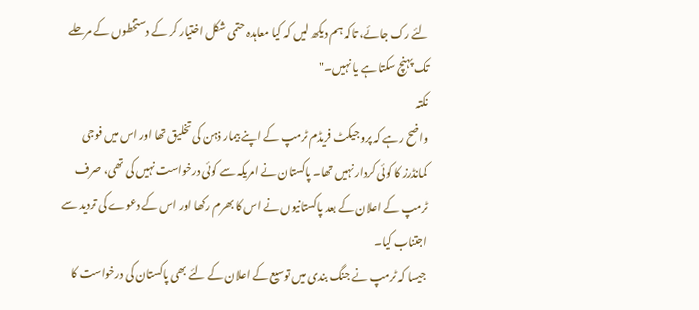لئے رک جائے، تاکہ ہم دیکھ لیں کہ کیا معاہدہ حتمی شکل اختیار کر کے دستخطوں کے مرحلے تک پہنچ سکتا ہے یا نہیں۔"
نکتہ
واضح رہے کہ پروجیکٹ فریڈم ٹرمپ کے اپنے بیمار ذہن کی تخلیق تھا اور اس میں فوجی کمانڈرز کا کوئی کردار نہیں تھا۔ پاکستان نے امریکہ سے کوئی درخواست نہیں کی تھی، صرف ٹرمپ کے اعلان کے بعد پاکستانیوں نے اس کا بھرم رکھا اور اس کے دعوے کی تردید سے اجتناب کیا۔
جیسا کہ ٹرمپ نے جنگ بندی میں توسیع کے اعلان کے لئے بھی پاکستان کی درخواست کا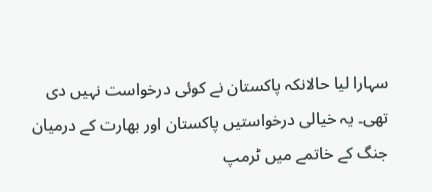سہارا لیا حالانکہ پاکستان نے کوئی درخواست نہیں دی تھی۔ یہ خیالی درخواستیں پاکستان اور بھارت کے درمیان جنگ کے خاتمے میں ٹرمپ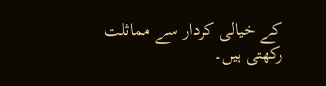کے خیالی کردار سے مماثلت رکھتی ہیں۔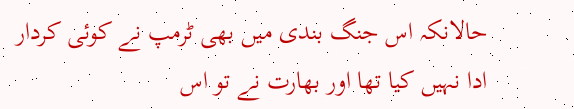حالانکہ اس جنگ بندی میں بھی ٹرمپ نے کوئی کردار ادا نہیں کیا تھا اور بھارت نے تو اس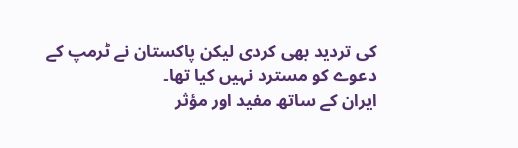کی تردید بھی کردی لیکن پاکستان نے ٹرمپ کے دعوے کو مسترد نہیں کیا تھا۔
ایران کے ساتھ مفید اور مؤثر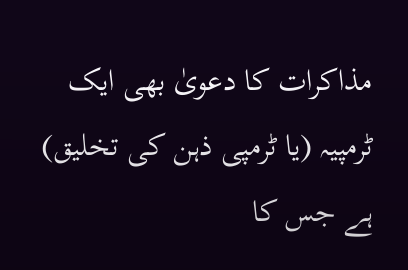مذاکرات کا دعویٰ بھی ایک ٹرمپیہ (یا ٹرمپی ذہن کی تخلیق) ہے جس کا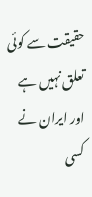حقیقت سے کوئی تعلق نہیں ہے اور ایران نے کسی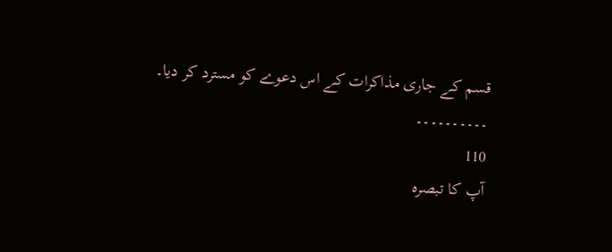قسم کے جاری مذاکرات کے اس دعوے کو مسترد کر دیا۔
۔۔۔۔۔۔۔۔۔۔
110
آپ کا تبصرہ